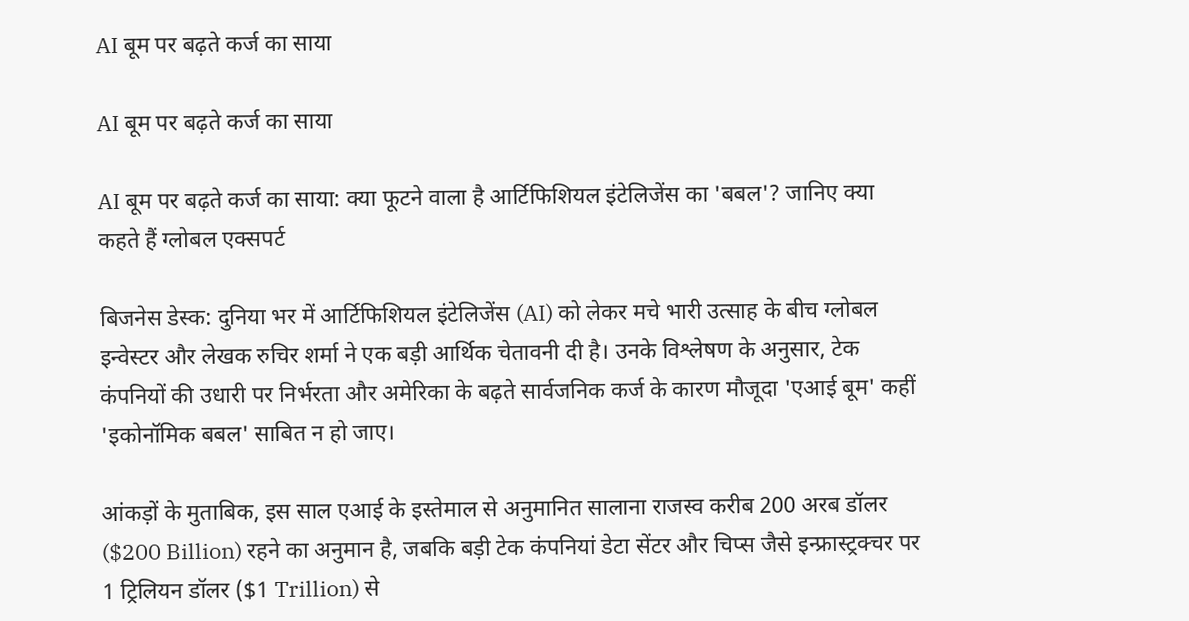AI बूम पर बढ़ते कर्ज का साया

AI बूम पर बढ़ते कर्ज का साया

AI बूम पर बढ़ते कर्ज का साया: क्या फूटने वाला है आर्टिफिशियल इंटेलिजेंस का 'बबल'? जानिए क्या कहते हैं ग्लोबल एक्सपर्ट

बिजनेस डेस्क: दुनिया भर में आर्टिफिशियल इंटेलिजेंस (AI) को लेकर मचे भारी उत्साह के बीच ग्लोबल इन्वेस्टर और लेखक रुचिर शर्मा ने एक बड़ी आर्थिक चेतावनी दी है। उनके विश्लेषण के अनुसार, टेक कंपनियों की उधारी पर निर्भरता और अमेरिका के बढ़ते सार्वजनिक कर्ज के कारण मौजूदा 'एआई बूम' कहीं 'इकोनॉमिक बबल' साबित न हो जाए।

आंकड़ों के मुताबिक, इस साल एआई के इस्तेमाल से अनुमानित सालाना राजस्व करीब 200 अरब डॉलर ($200 Billion) रहने का अनुमान है, जबकि बड़ी टेक कंपनियां डेटा सेंटर और चिप्स जैसे इन्फ्रास्ट्रक्चर पर 1 ट्रिलियन डॉलर ($1 Trillion) से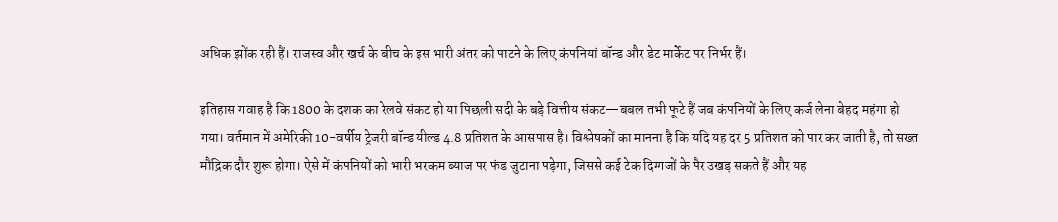अधिक झोंक रही हैं। राजस्व और खर्च के बीच के इस भारी अंतर को पाटने के लिए कंपनियां बॉन्ड और डेट मार्केट पर निर्भर हैं।

इतिहास गवाह है कि 1800 के दशक का रेलवे संकट हो या पिछली सदी के बड़े वित्तीय संकट—बबल तभी फूटे हैं जब कंपनियों के लिए कर्ज लेना बेहद महंगा हो गया। वर्तमान में अमेरिकी 10-वर्षीय ट्रेजरी बॉन्ड यील्ड 4.8 प्रतिशत के आसपास है। विश्लेषकों का मानना है कि यदि यह दर 5 प्रतिशत को पार कर जाती है, तो सख्त मौद्रिक दौर शुरू होगा। ऐसे में कंपनियों को भारी भरकम ब्याज पर फंड जुटाना पड़ेगा, जिससे कई टेक दिग्गजों के पैर उखड़ सकते हैं और यह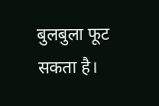बुलबुला फूट सकता है।